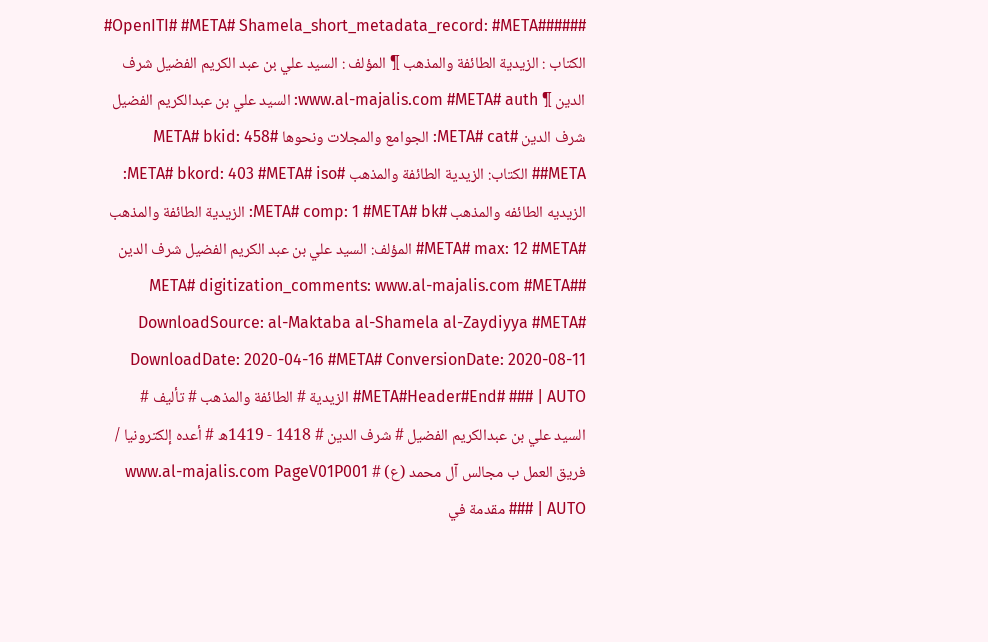######OpenITI# #META# Shamela_short_metadata_record: #META# الكتاب : الزيدية الطائفة والمذهب ¶ المؤلف : السيد علي بن عبد الكريم الفضيل شرف الدين ¶ www.al-majalis.com #META# auth: السيد علي بن عبدالكريم الفضيل شرف الدين #META# cat: الجوامع والمجلات ونحوها #META# bkid: 458 #META# الكتاب: الزيدية الطائفة والمذهب #META# bkord: 403 #META# iso: الزيديه الطائفه والمذهب #META# comp: 1 #META# bk: الزيدية الطائفة والمذهب #META# max: 12 #META# المؤلف: السيد علي بن عبد الكريم الفضيل شرف الدين #META# digitization_comments: www.al-majalis.com #META# DownloadSource: al-Maktaba al-Shamela al-Zaydiyya #META# DownloadDate: 2020-04-16 #META# ConversionDate: 2020-08-11 #META#Header#End# ### | AUTO الزيدية # الطائفة والمذهب # تأليف # السيد علي بن عبدالكريم الفضيل # شرف الدين # 1418 - 1419ه # أعده إلكترونيا / فريق العمل ب مجالس آل محمد (ع) # www.al-majalis.com PageV01P001 ### | AUTO مقدمة في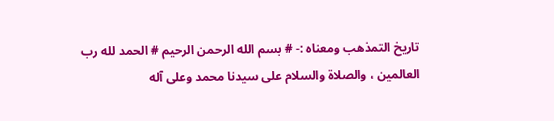تاريخ التمذهب ومعناه :- # بسم الله الرحمن الرحيم # الحمد لله رب العالمين ، والصلاة والسلام على سيدنا محمد وعلى آله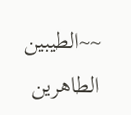~~الطيبين الطاهرين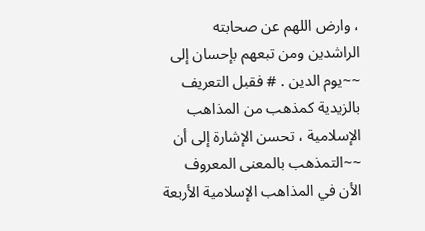، وارض اللهم عن صحابته الراشدين ومن تبعهم بإحسان إلى ~~يوم الدين . # فقبل التعريف بالزيدية كمذهب من المذاهب الإسلامية ، تحسن الإشارة إلى أن ~~التمذهب بالمعنى المعروف الأن في المذاهب الإسلامية الأربعة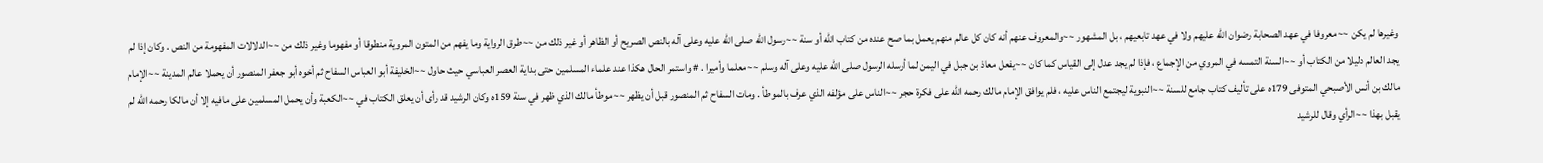وغيرها لم يكن ~~معروفا في عهد الصحابة رضوان الله عليهم ولا في عهد تابعيهم ، بل المشهور ~~والمعروف عنهم أنه كان كل عالم منهم يعمل بما صح عنده من كتاب الله أو سنة ~~رسول الله صلى الله عليه وعلى آله بالنص الصريح أو الظاهر أو غير ذلك من ~~طرق الرواية وما يفهم من المتون المروية منطوقا أو مفهوما وغير ذلك من ~~الدلالات المفهومة من النص . وكان إذا لم يجد العالم دليلا من الكتاب أو ~~السنة التمسه في المروي من الإجماع ، فإذا لم يجد عدل إلى القياس كما كان ~~يفعل معاذ بن جبل في اليمن لما أرسله الرسول صلى الله عليه وعلى آله وسلم ~~معلما وأميرا . # واستمر الحال هكذا عند علماء المسلمين حتى بداية العصر العباسي حيث حاول ~~الخليفة أبو العباس السفاح ثم أخوه أبو جعفر المنصور أن يحملا عالم المدينة ~~الإمام مالك بن أنس الأصبحي المتوفى 179ه على تأليف كتاب جامع للسنة ~~النبوية ليجتمع الناس عليه ، فلم يوافق الإمام مالك رحمه الله على فكرة حجر ~~الناس على مؤلفه الذي عرف بالموطأ . ومات السفاح ثم المنصور قبل أن يظهر ~~موطأ مالك الذي ظهر في سنة 159ه وكان الرشيد قد رأى أن يعلق الكتاب في ~~الكعبة وأن يحمل المسلمين على مافيه إلا أن مالكا رحمه الله لم يقبل بهذا ~~الرأي وقال للرشيد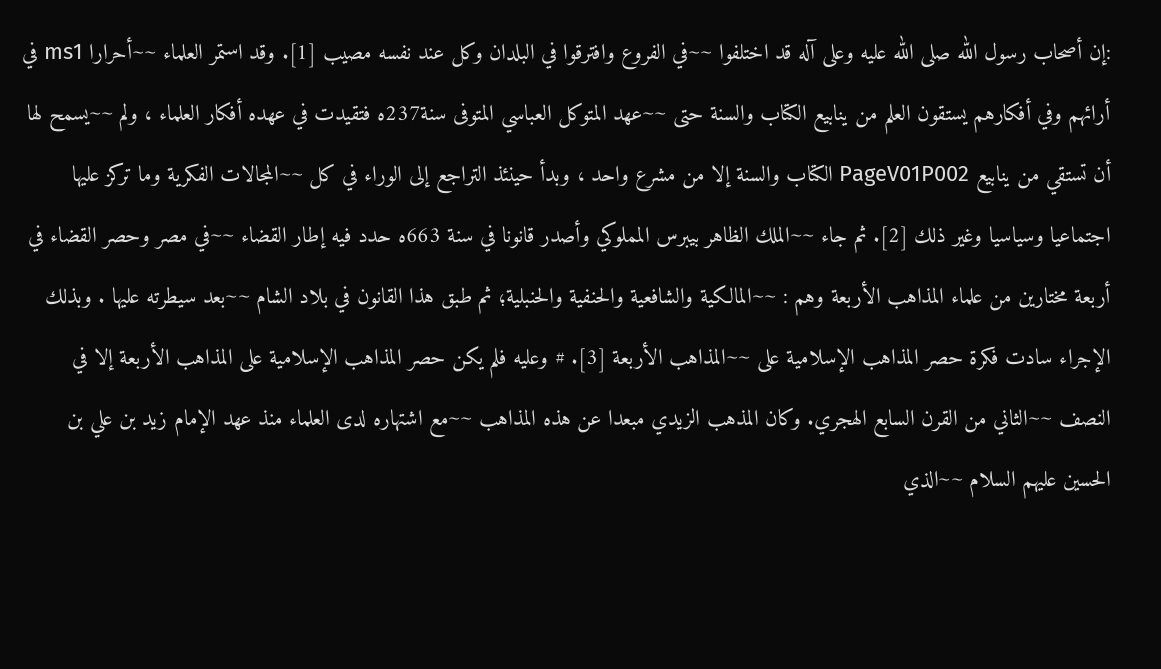:إن أصحاب رسول الله صلى الله عليه وعلى آله قد اختلفوا ~~في الفروع وافترقوا في البلدان وكل عند نفسه مصيب [1]. وقد استمر العلماء ~~أحرارا ms1 في أرائهم وفي أفكارهم يستقون العلم من ينابيع الكتاب والسنة حتى ~~عهد المتوكل العباسي المتوفى سنة237ه فتقيدت في عهده أفكار العلماء ، ولم ~~يسمح لها أن تستقي من ينابيع PageV01P002 الكتاب والسنة إلا من مشرع واحد ، وبدأ حينئذ التراجع إلى الوراء في كل ~~المجالات الفكرية وما تركز عليها اجتماعيا وسياسيا وغير ذلك [2]. ثم جاء ~~الملك الظاهر بيبرس المملوكي وأصدر قانونا في سنة 663ه حدد فيه إطار القضاء ~~في مصر وحصر القضاء في أربعة مختارين من علماء المذاهب الأربعة وهم : ~~المالكية والشافعية والحنفية والحنبلية؛ ثم طبق هذا القانون في بلاد الشام ~~بعد سيطرته عليها . وبذلك الإجراء سادت فكرة حصر المذاهب الإسلامية على ~~المذاهب الأربعة [3]. # وعليه فلم يكن حصر المذاهب الإسلامية على المذاهب الأربعة إلا في النصف ~~الثاني من القرن السابع الهجري. وكان المذهب الزيدي مبعدا عن هذه المذاهب ~~مع اشتهاره لدى العلماء منذ عهد الإمام زيد بن علي بن الحسين عليهم السلام ~~الذي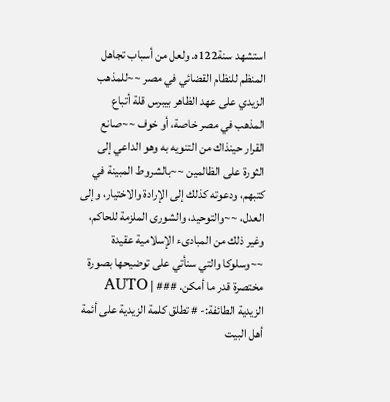استشهد سنة122ه. ولعل من أسباب تجاهل المنظم للنظام القضائي في مصر ~~للمذهب الزيدي على عهد الظاهر بيبرس قلة أتباع المذهب في مصر خاصة، أو خوف ~~صانع القرار حينذاك من التنويه به وهو الداعي إلى الثورة على الظالمين ~~بالشروط المبينة في كتبهم، ودعوته كذلك إلى الإرادة والاختيار، وإلى العدل، ~~والتوحيد، والشورى الملزمة للحاكم، وغير ذلك من المبادىء الإسلامية عقيدة ~~وسلوكا والتي سنأتي على توضيحها بصورة مختصرة قدر ما أمكن. ### | AUTO الزيدية الطائفة:- # تطلق كلمة الزيدية على أئمة أهل البيت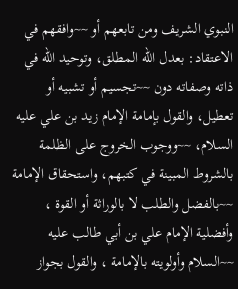النبوي الشريف ومن تابعهم أو ~~وافقهم في الاعتقاد: بعدل الله المطلق، وتوحيد الله في ذاته وصفاته دون ~~تجسيم أو تشبيه أو تعطيل، والقول بإمامة الإمام زيد بن علي عليه السلام، ~~ووجوب الخروج على الظلمة بالشروط المبينة في كتبهم، واستحقاق الإمامة ~~بالفضل والطلب لا بالوراثة أو القوة ، وأفضلية الإمام علي بن أبي طالب عليه ~~السلام وأولويته بالإمامة ، والقول بجواز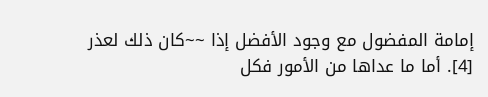إمامة المفضول مع وجود الأفضل إذا ~~كان ذلك لعذر [4]. أما ما عداها من الأمور فكل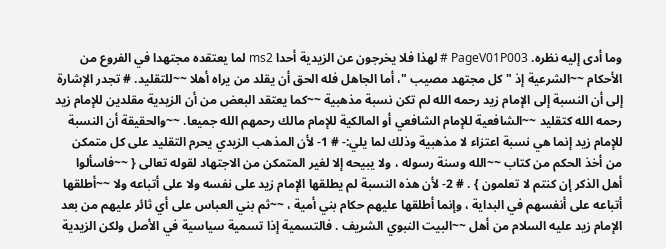وما أدى إليه نظره. PageV01P003 # لهذا فلا يخرجون عن الزيدية أحدا ms2 لما يعتقده مجتهدا في الفروع من الأحكام ~~الشرعية إذ " كل مجتهد مصيب "، أما الجاهل فله الحق أن يقلد من يراه أهلا ~~للتقليد. # تجدر الإشارة إلى أن النسبة إلى الإمام زيد رحمه الله لم تكن نسبة مذهبية ~~كما يعتقد البعض من أن الزيدية مقلدين للإمام زيد رحمه الله كتقليد ~~الشافعية للإمام الشافعي أو المالكية للإمام مالك رحمهم الله جميعا. ~~والحقيقة أن النسبة للإمام زيد إنما هي نسبة اعتزاء لا مذهبية وذلك لما يلي:- # 1- لأن المذهب الزيدي يحرم التقليد على كل متمكن من أخذ الحكم من كتاب ~~الله وسنة رسوله ، ولا يبيحه إلا لغير المتمكن من الاجتهاد لقوله تعالى { ~~فاسألوا أهل الذكر إن كنتم لا تعلمون } . # 2- لأن هذه النسبة لم يطلقها الإمام زيد على نفسه ولا على أتباعه ولا ~~أطلقها أتباعه على أنفسهم في البداية ، وإنما أطلقها عليهم حكام بني أمية ، ~~ثم بني العباس على أي ثائر عليهم من بعد الإمام زيد عليه السلام من أهل ~~البيت النبوي الشريف . فالتسمية إذا تسمية سياسية في الأصل ولكن الزيدية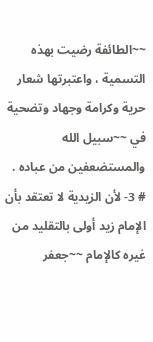~~الطائفة رضيت بهذه التسمية ، واعتبرتها شعار حرية وكرامة وجهاد وتضحية في ~~سبيل الله والمستضعفين من عباده . # 3- لأن الزيدية لا تعتقد بأن الإمام زيد أولى بالتقليد من غيره كالإمام ~~جعفر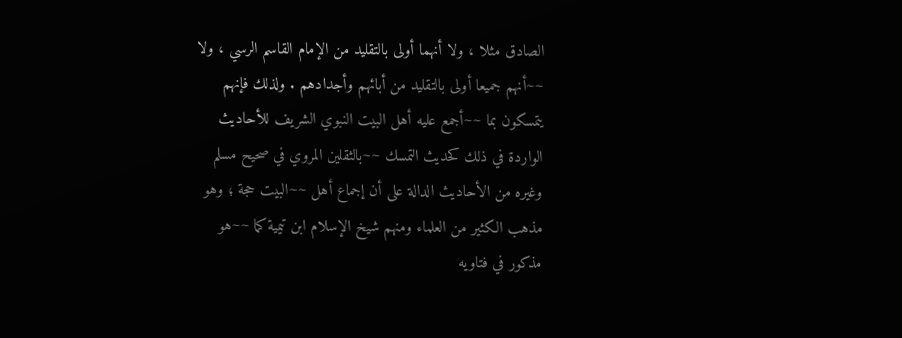الصادق مثلا ، ولا أنهما أولى بالتقليد من الإمام القاسم الرسي ، ولا ~~أنهم جميعا أولى بالتقليد من أبائهم وأجدادهم . ولذلك فإنهم يتمسكون بما ~~أجمع عليه أهل البيت النبوي الشريف للأحاديث الواردة في ذلك كحديث التمسك ~~بالثقلين المروي في صحيح مسلم وغيره من الأحاديث الدالة على أن إجماع أهل ~~البيت حجة ؛ وهو مذهب الكثير من العلماء ومنهم شيخ الإسلام ابن تيمية كما ~~هو مذكور في فتاويه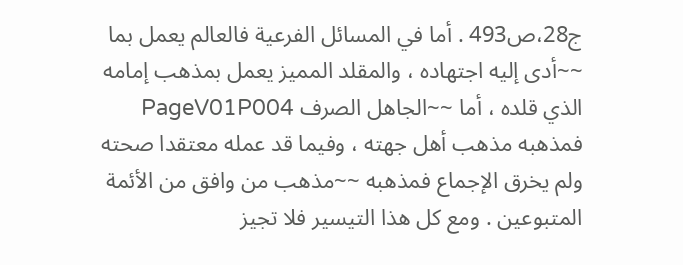ج28،ص493 . أما في المسائل الفرعية فالعالم يعمل بما ~~أدى إليه اجتهاده ، والمقلد المميز يعمل بمذهب إمامه الذي قلده ، أما ~~الجاهل الصرف PageV01P004 فمذهبه مذهب أهل جهته ، وفيما قد عمله معتقدا صحته ولم يخرق الإجماع فمذهبه ~~مذهب من وافق من الأئمة المتبوعين . ومع كل هذا التيسير فلا تجيز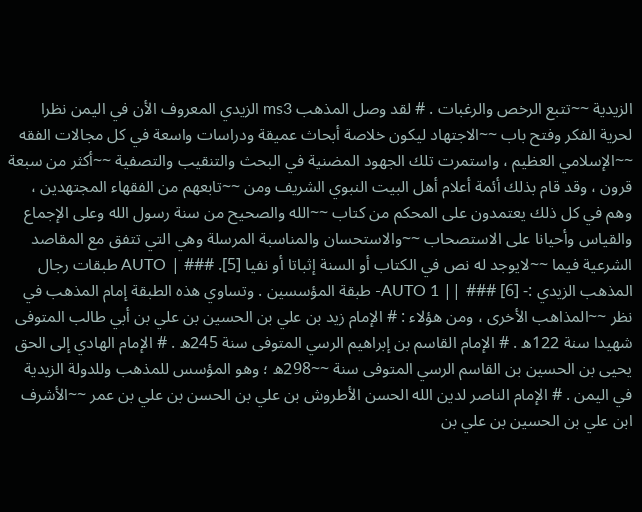الزيدية ~~تتبع الرخص والرغبات . # لقد وصل المذهب ms3 الزيدي المعروف الأن في اليمن نظرا لحرية الفكر وفتح باب ~~الاجتهاد ليكون خلاصة أبحاث عميقة ودراسات واسعة في كل مجالات الفقه ~~الإسلامي العظيم ، واستمرت تلك الجهود المضنية في البحث والتنقيب والتصفية ~~أكثر من سبعة قرون ، وقد قام بذلك أئمة أعلام أهل البيت النبوي الشريف ومن ~~تابعهم من الفقهاء المجتهدين ، وهم في كل ذلك يعتمدون على المحكم من كتاب ~~الله والصحيح من سنة رسول الله وعلى الإجماع والقياس وأحيانا على الاستصحاب ~~والاستحسان والمناسبة المرسلة وهي التي تتفق مع المقاصد الشرعية فيما ~~لايوجد له نص في الكتاب أو السنة إثباتا أو نفيا [5]. ### | AUTO طبقات رجال المذهب الزيدي :- [6] ### || AUTO 1- طبقة المؤسسين . وتساوي هذه الطبقة إمام المذهب في نظر ~~المذاهب الأخرى ، ومن هؤلاء : # الإمام زيد بن علي بن الحسين بن علي بن أبي طالب المتوفى شهيدا سنة 122ه . # الإمام القاسم بن إبراهيم الرسي المتوفى سنة 245ه . # الإمام الهادي إلى الحق يحيى بن الحسين بن القاسم الرسي المتوفى سنة ~~298ه ؛ وهو المؤسس للمذهب وللدولة الزيدية في اليمن . # الإمام الناصر لدين الله الحسن الأطروش بن علي بن الحسن بن علي بن عمر ~~الأشرف ابن علي بن الحسين بن علي بن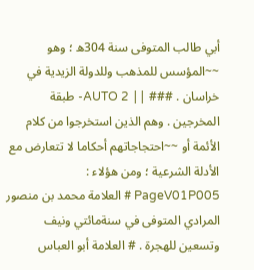أبي طالب المتوفى سنة 304ه ؛ وهو ~~المؤسس للمذهب وللدولة الزيدية في خراسان . ### || AUTO 2- طبقة المخرجين . وهم الذين استخرجوا من كلام الأئمة أو ~~احتجاجاتهم أحكاما لا تتعارض مع الأدلة الشرعية ؛ ومن هؤلاء : PageV01P005 # العلامة محمد بن منصور المرادي المتوفى في سنةمائتي ونيف وتسعين للهجرة . # العلامة أبو العباس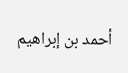أحمد بن إبراهيم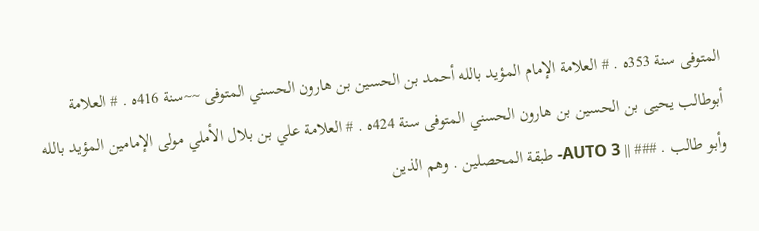المتوفى سنة 353ه . # العلامة الإمام المؤيد بالله أحمد بن الحسين بن هارون الحسني المتوفى ~~سنة 416ه . # العلامة أبوطالب يحيى بن الحسين بن هارون الحسني المتوفى سنة 424ه . # العلامة علي بن بلال الأملي مولى الإمامين المؤيد بالله وأبو طالب . ### || AUTO 3- طبقة المحصلين . وهم الذين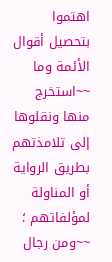اهتموا بتحصيل أقوال الأئمة وما ~~استخرج منها ونقلوها إلى تلامذتهم بطريق الرواية أو المناولة لمؤلفاتهم ؛ ~~ومن رجال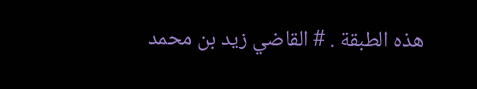هذه الطبقة . # القاضي زيد بن محمد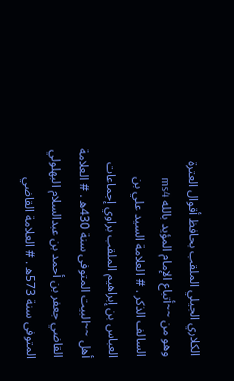الكلاري الجيلي الملقب بحافظ أقوال العترة وهو من ~~أتباع الإمام المؤيد بالله ms4 السالف الذكر . # العلامة السيد علي بن العباس بن إبراهيم الملقب براوي إجماعات أهل ~~البيت المتوفى سنة 430ه . # العلامة القاضي جعفر بن أحمد بن عبدالسلام البهلولي المتوفى سنة 573ه . # العلامة القاضي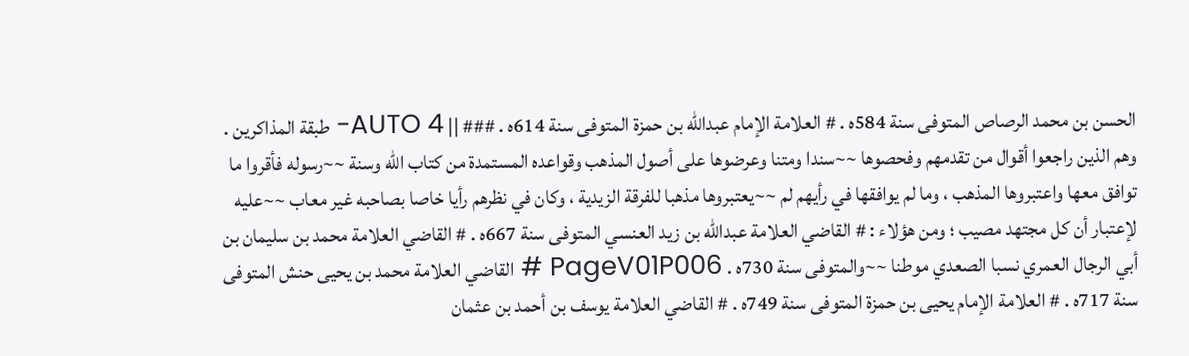الحسن بن محمد الرصاص المتوفى سنة 584ه . # العلامة الإمام عبدالله بن حمزة المتوفى سنة 614ه . ### || AUTO 4- طبقة المذاكرين . وهم الذين راجعوا أقوال من تقدمهم وفحصوها ~~سندا ومتنا وعرضوها على أصول المذهب وقواعده المستمدة من كتاب الله وسنة ~~رسوله فأقروا ما توافق معها واعتبروها المذهب ، وما لم يوافقها في رأيهم لم ~~يعتبروها مذهبا للفرقة الزيدية ، وكان في نظرهم رأيا خاصا بصاحبه غير معاب ~~عليه لإعتبار أن كل مجتهد مصيب ؛ ومن هؤلاء : # القاضي العلامة عبدالله بن زيد العنسي المتوفى سنة 667ه . # القاضي العلامة محمد بن سليمان بن أبي الرجال العمري نسبا الصعدي موطنا ~~والمتوفى سنة 730ه . PageV01P006 # القاضي العلامة محمد بن يحيى حنش المتوفى سنة 717ه . # العلامة الإمام يحيى بن حمزة المتوفى سنة 749ه . # القاضي العلامة يوسف بن أحمد بن عثمان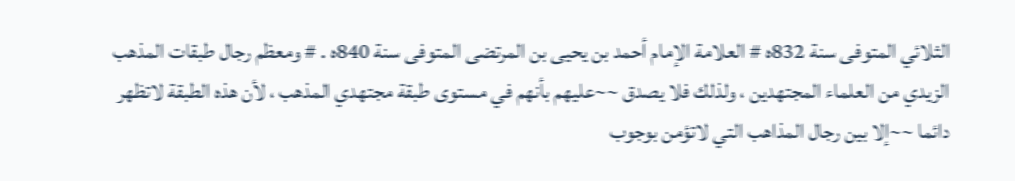الثلائي المتوفى سنة 832ه # العلامة الإمام أحمد بن يحيى بن المرتضى المتوفى سنة 840ه . # ومعظم رجال طبقات المذهب الزيدي من العلماء المجتهدين ، ولذلك فلا يصدق ~~عليهم بأنهم في مستوى طبقة مجتهدي المذهب ، لأن هذه الطبقة لاتظهر دائما ~~إلا بين رجال المذاهب التي لاتؤمن بوجوب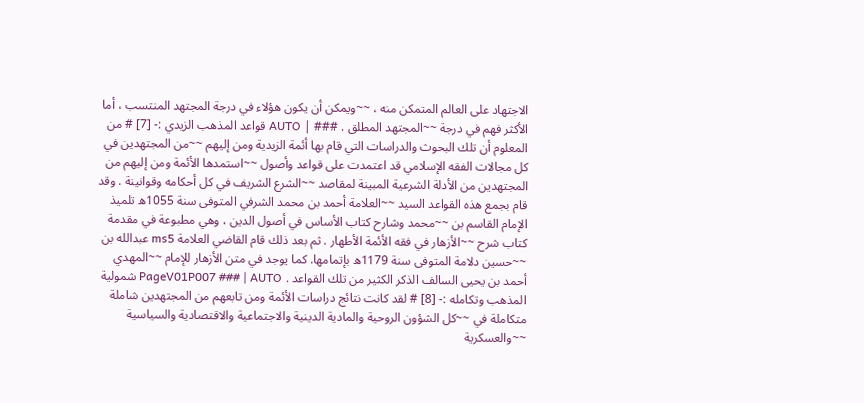الاجتهاد على العالم المتمكن منه ، ~~ويمكن أن يكون هؤلاء في درجة المجتهد المنتسب ، أما الأكثر فهم في درجة ~~المجتهد المطلق . ### | AUTO قواعد المذهب الزيدي :- [7] # من المعلوم أن تلك البحوث والدراسات التي قام بها أئمة الزيدية ومن إليهم ~~من المجتهدين في كل مجالات الفقه الإسلامي قد اعتمدت على قواعد وأصول ~~استمدها الأئمة ومن إليهم من المجتهدين من الأدلة الشرعية المبينة لمقاصد ~~الشرع الشريف في كل أحكامه وقوانينة . وقد قام بجمع هذه القواعد السيد ~~العلامة أحمد بن محمد الشرفي المتوفى سنة 1055ه تلميذ الإمام القاسم بن ~~محمد وشارح كتاب الأساس في أصول الدين ، وهي مطبوعة في مقدمة كتاب شرح ~~الأزهار في فقه الأئمة الأطهار . ثم بعد ذلك قام القاضي العلامة ms5 عبدالله بن ~~حسين دلامة المتوفى سنة 1179ه بإتمامها. كما يوجد في متن الأزهار للإمام ~~المهدي أحمد بن يحيى السالف الذكر الكثير من تلك القواعد . PageV01P007 ### | AUTO شمولية المذهب وتكامله :- [8] # لقد كانت نتائج دراسات الأئمة ومن تابعهم من المجتهدين شاملة متكاملة في ~~كل الشؤون الروحية والمادية الدينية والاجتماعية والاقتصادية والسياسية ~~والعسكرية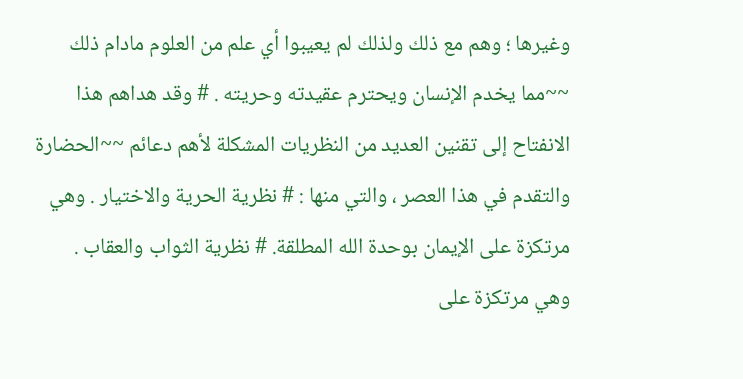وغيرها ؛ وهم مع ذلك ولذلك لم يعيبوا أي علم من العلوم مادام ذلك ~~مما يخدم الإنسان ويحترم عقيدته وحريته . # وقد هداهم هذا الانفتاح إلى تقنين العديد من النظريات المشكلة لأهم دعائم ~~الحضارة والتقدم في هذا العصر ، والتي منها : # نظرية الحرية والاختيار . وهي مرتكزة على الإيمان بوحدة الله المطلقة. # نظرية الثواب والعقاب . وهي مرتكزة على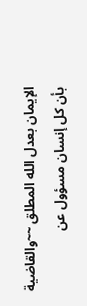الإيمان بعدل الله المطلق ~~والقاضية بأن كل إنسان مسؤول عن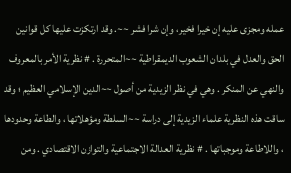عمله ومجزى عليه إن خيرا فخير، وإن شرا فشر ~~. وقد ارتكزت عليها كل قوانين الحق والعدل في بلدان الشعوب الديمقراطية ~~المتحررة . # نظرية الأمر بالمعروف والنهي عن المنكر . وهي في نظر الزيدية من أصول ~~الدين الإسلامي العظيم ؛ وقد ساقت هذه النظرية علماء الزيدية إلى دراسة ~~السلطة ومؤهلاتها ، والطاعة وحدودها ، واللاطاعة وموجباتها . # نظرية العدالة الاجتماعية والتوازن الاقتصادي . ومن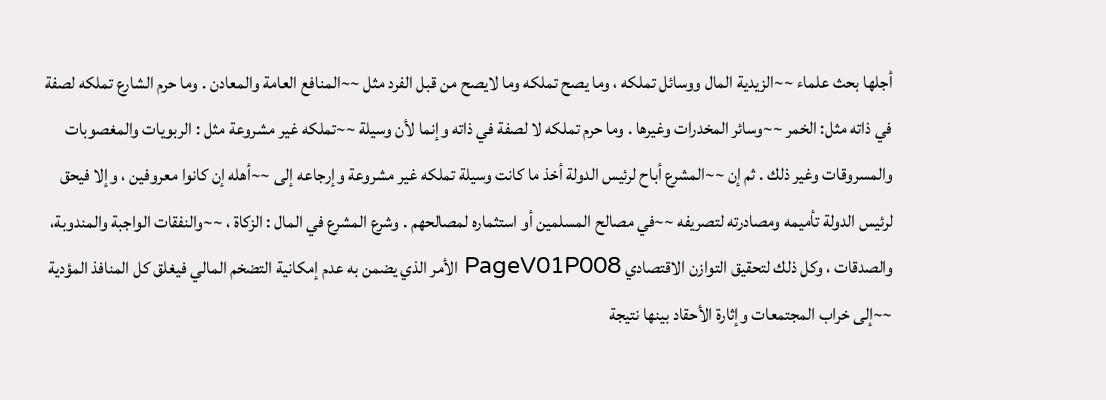أجلها بحث علماء ~~الزيدية المال ووسائل تملكه ، وما يصح تملكه وما لايصح من قبل الفرد مثل ~~المنافع العامة والمعادن . وما حرم الشارع تملكه لصفة في ذاته مثل: الخمر ~~وسائر المخدرات وغيرها . وما حرم تملكه لا لصفة في ذاته وإنما لأن وسيلة ~~تملكه غير مشروعة مثل : الربويات والمغصوبات والمسروقات وغير ذلك . ثم إن ~~المشرع أباح لرئيس الدولة أخذ ما كانت وسيلة تملكه غير مشروعة وإرجاعه إلى ~~أهله إن كانوا معروفين ، وإلا فيحق لرئيس الدولة تأميمه ومصادرته لتصريفه ~~في مصالح المسلمين أو استثماره لمصالحهم . وشرع المشرع في المال : الزكاة ، ~~والنفقات الواجبة والمندوبة، والصدقات ، وكل ذلك لتحقيق التوازن الاقتصادي PageV01P008 الأمر الذي يضمن به عدم إمكانية التضخم المالي فيغلق كل المنافذ المؤدية ~~إلى خراب المجتمعات وإثارة الأحقاد بينها نتيجة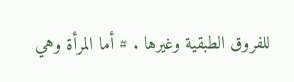للفروق الطبقية وغيرها . # أما المرأة وهي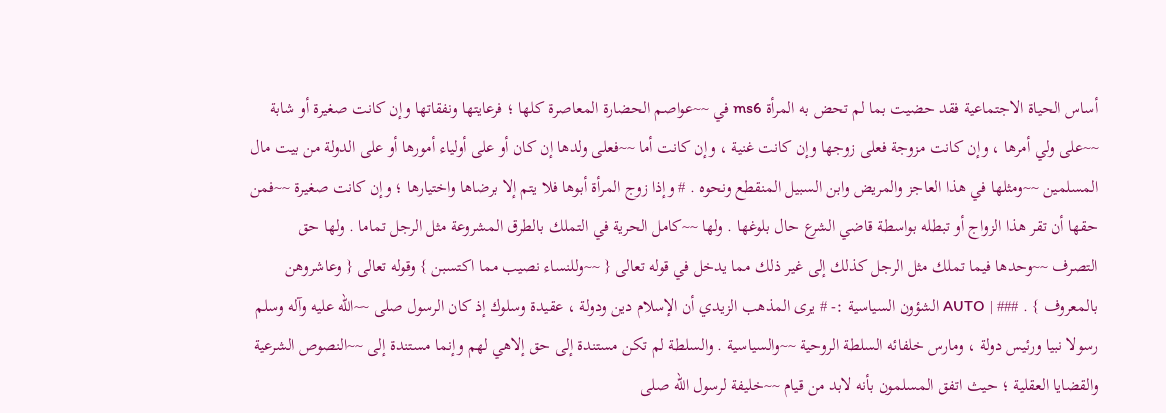أساس الحياة الاجتماعية فقد حضيت بما لم تحض به المرأة ms6 في ~~عواصم الحضارة المعاصرة كلها ؛ فرعايتها ونفقاتها وإن كانت صغيرة أو شابة ~~على ولي أمرها ، وإن كانت مزوجة فعلى زوجها وإن كانت غنية ، وإن كانت أما ~~فعلى ولدها إن كان أو على أولياء أمورها أو على الدولة من بيت مال المسلمين ~~ومثلها في هذا العاجز والمريض وابن السبيل المنقطع ونحوه . # وإذا زوج المرأة أبوها فلا يتم إلا برضاها واختيارها ؛ وإن كانت صغيرة ~~فمن حقها أن تقر هذا الزواج أو تبطله بواسطة قاضي الشرع حال بلوغها . ولها ~~كامل الحرية في التملك بالطرق المشروعة مثل الرجل تماما . ولها حق التصرف ~~وحدها فيما تملك مثل الرجل كذلك إلى غير ذلك مما يدخل في قوله تعالى { ~~وللنساء نصيب مما اكتسبن } وقوله تعالى { وعاشروهن بالمعروف } . ### | AUTO الشؤون السياسية :- # يرى المذهب الزيدي أن الإسلام دين ودولة ، عقيدة وسلوك إذ كان الرسول صلى ~~الله عليه وآله وسلم رسولا نبيا ورئيس دولة ، ومارس خلفائه السلطة الروحية ~~والسياسية . والسلطة لم تكن مستندة إلى حق إلاهي لهم وإنما مستندة إلى ~~النصوص الشرعية والقضايا العقلية ؛ حيث اتفق المسلمون بأنه لابد من قيام ~~خليفة لرسول الله صلى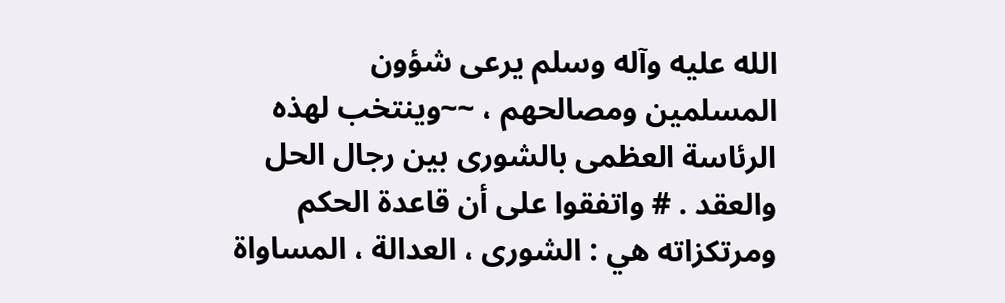الله عليه وآله وسلم يرعى شؤون المسلمين ومصالحهم ، ~~وينتخب لهذه الرئاسة العظمى بالشورى بين رجال الحل والعقد . # واتفقوا على أن قاعدة الحكم ومرتكزاته هي : الشورى ، العدالة ، المساواة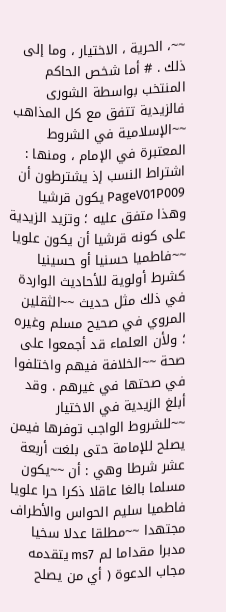~~، الحرية ، الاختيار ، وما إلى ذلك . # أما شخص الحاكم المنتخب بواسطة الشورى فالزيدية تتفق مع كل المذاهب ~~الإسلامية في الشروط المعتبرة في الإمام ، ومنها : اشتراط النسب إذ يشترطون أن PageV01P009 يكون قرشيا وهذا متفق عليه ؛ وتزيد الزيدية على كونه قرشيا أن يكون علويا ~~فاطميا حسنيا أو حسينيا كشرط أولوية للأحاديث الواردة في ذلك مثل حديث ~~الثقلين المروي في صحيح مسلم وغيره ؛ ولأن العلماء قد أجمعوا على صحة ~~الخلافة فيهم واختلفوا في صحتها في غيرهم . وقد أبلغ الزيدية في الاختيار ~~للشروط الواجب توفرها فيمن يصلح للإمامة حتى بلغت أربعة عشر شرطا وهي : أن ~~يكون مسلما بالغا عاقلا ذكرا حرا علويا فاطميا سليم الحواس والأطراف مجتهدا ~~مطلقا عدلا سخيا مدبرا مقداما لم ms7 يتقدمه مجاب الدعوة ( أي من يصلح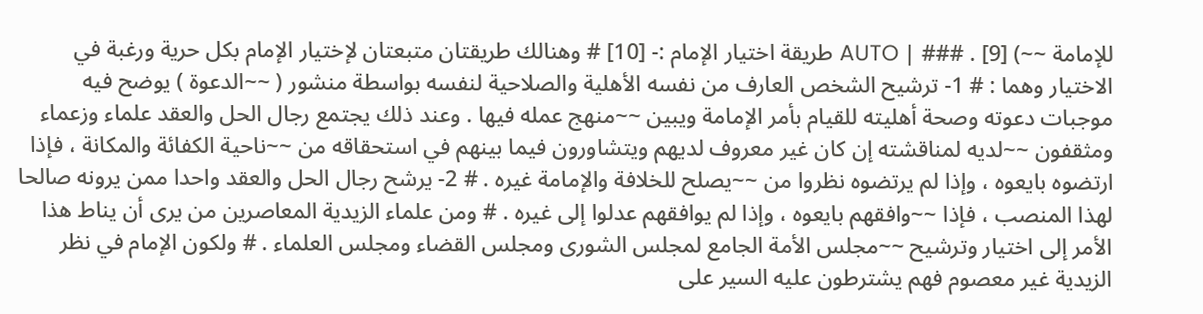للإمامة ~~) [9] . ### | AUTO طريقة اختيار الإمام :- [10] # وهنالك طريقتان متبعتان لإختيار الإمام بكل حرية ورغبة في الاختيار وهما : # 1- ترشيح الشخص العارف من نفسه الأهلية والصلاحية لنفسه بواسطة منشور ( ~~الدعوة ) يوضح فيه موجبات دعوته وصحة أهليته للقيام بأمر الإمامة ويبين ~~منهج عمله فيها . وعند ذلك يجتمع رجال الحل والعقد علماء وزعماء ومثقفون ~~لديه لمناقشته إن كان غير معروف لديهم ويتشاورون فيما بينهم في استحقاقه من ~~ناحية الكفائة والمكانة ، فإذا ارتضوه بايعوه ، وإذا لم يرتضوه نظروا من ~~يصلح للخلافة والإمامة غيره . # 2- يرشح رجال الحل والعقد واحدا ممن يرونه صالحا لهذا المنصب ، فإذا ~~وافقهم بايعوه ، وإذا لم يوافقهم عدلوا إلى غيره . # ومن علماء الزيدية المعاصرين من يرى أن يناط هذا الأمر إلى اختيار وترشيح ~~مجلس الأمة الجامع لمجلس الشورى ومجلس القضاء ومجلس العلماء . # ولكون الإمام في نظر الزيدية غير معصوم فهم يشترطون عليه السير على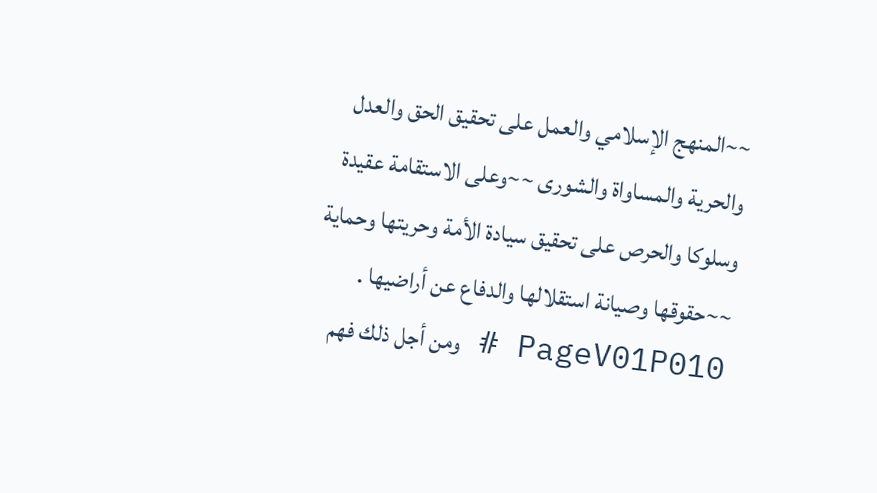~~المنهج الإسلامي والعمل على تحقيق الحق والعدل والحرية والمساواة والشورى ~~وعلى الاستقامة عقيدة وسلوكا والحرص على تحقيق سيادة الأمة وحريتها وحماية ~~حقوقها وصيانة استقلالها والدفاع عن أراضيها . PageV01P010 # ومن أجل ذلك فهم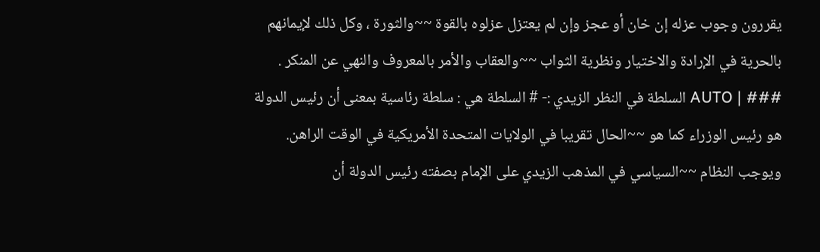يقررون وجوب عزله إن خان أو عجز وإن لم يعتزل عزلوه بالقوة ~~والثورة ، وكل ذلك لإيمانهم بالحرية في الإرادة والاختيار ونظرية الثواب ~~والعقاب والأمر بالمعروف والنهي عن المنكر . ### | AUTO السلطة في النظر الزيدي :- # السلطة هي : سلطة رئاسية بمعنى أن رئيس الدولة هو رئيس الوزراء كما هو ~~الحال تقريبا في الولايات المتحدة الأمريكية في الوقت الراهن. ويوجب النظام ~~السياسي في المذهب الزيدي على الإمام بصفته رئيس الدولة أن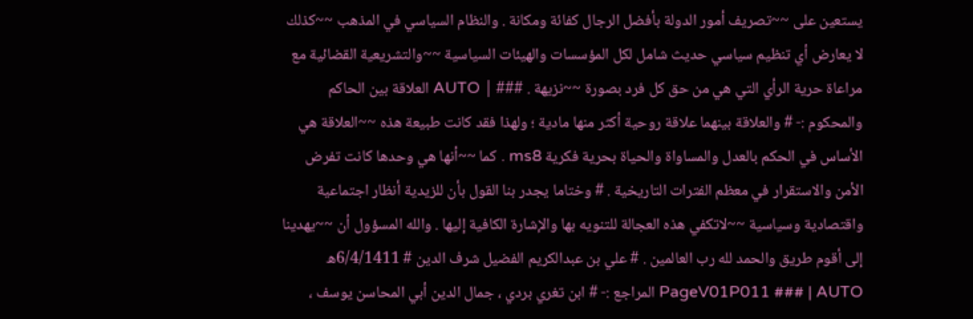يستعين على ~~تصريف أمور الدولة بأفضل الرجال كفائة ومكانة . والنظام السياسي في المذهب ~~كذلك لا يعارض أي تنظيم سياسي حديث شامل لكل المؤسسات والهيئات السياسية ~~والتشريعية القضائية مع مراعاة حرية الرأي التي هي من حق كل فرد بصورة ~~نزيهة . ### | AUTO العلاقة بين الحاكم والمحكوم :- # والعلاقة بينهما علاقة روحية أكثر منها مادية ؛ ولهذا فقد كانت طبيعة هذه ~~العلاقة هي الأساس في الحكم بالعدل والمساواة والحياة بحرية فكرية ms8 . كما ~~أنها هي وحدها كانت تفرض الأمن والاستقرار في معظم الفترات التاريخية . # وختاما يجدر بنا القول بأن للزيدية أنظار اجتماعية واقتصادية وسياسية ~~لاتكفي هذه العجالة للتنويه بها والإشارة الكافية إليها . والله المسؤول أن ~~يهدينا إلى أقوم طريق والحمد لله رب العالمين . # علي بن عبدالكريم الفضيل شرف الدين # 6/4/1411ه PageV01P011 ### | AUTO المراجع :- # ابن تغري بردي ، جمال الدين أبي المحاسن يوسف ،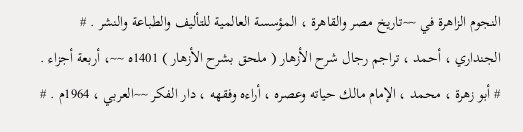النجوم الزاهرة في ~~تاريخ مصر والقاهرة ، المؤسسة العالمية للتأليف والطباعة والنشر . # الجنداري ، أحمد ، تراجم رجال شرح الأزهار ( ملحق بشرح الأزهار ) 1401ه ~~، أربعة أجزاء . # أبو زهرة ، محمد ، الإمام مالك حياته وعصره ، أراءه وفقهه ، دار الفكر ~~العربي ، 1964م . #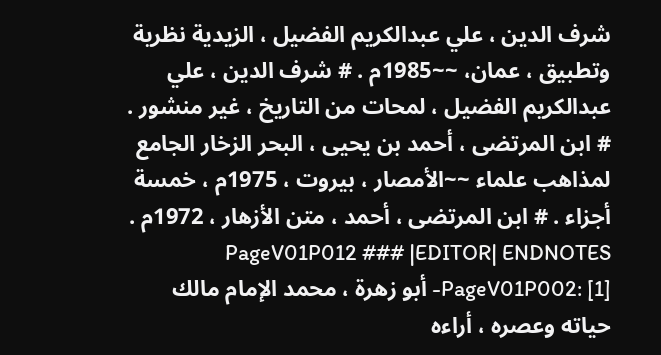شرف الدين ، علي عبدالكريم الفضيل ، الزيدية نظرية وتطبيق ، عمان، ~~1985م . # شرف الدين ، علي عبدالكريم الفضيل ، لمحات من التاريخ ، غير منشور . # ابن المرتضى ، أحمد بن يحيى ، البحر الزخار الجامع لمذاهب علماء ~~الأمصار ، بيروت ، 1975م ، خمسة أجزاء . # ابن المرتضى ، أحمد ، متن الأزهار ، 1972م . PageV01P012 ### |EDITOR| ENDNOTES PageV01P002: [1]- أبو زهرة ، محمد الإمام مالك حياته وعصره ، أراءه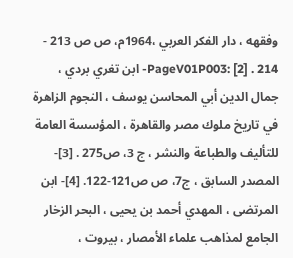وفقهه ، دار الفكر العربي ،1964م، ص ص 213 - 214 . PageV01P003: [2]- ابن تغري بردي ، جمال الدين أبي المحاسن يوسف ، النجوم الزاهرة في تاريخ ملوك مصر والقاهرة ، المؤسسة العامة للتأليف والطباعة والنشر ، ج 3، ص275 . [3]- المصدر السابق ، ج7، ص ص121-122. [4]- ابن المرتضى ، المهدي أحمد بن يحيى ، البحر الزخار الجامع لمذاهب علماء الأمصار ، بيروت ،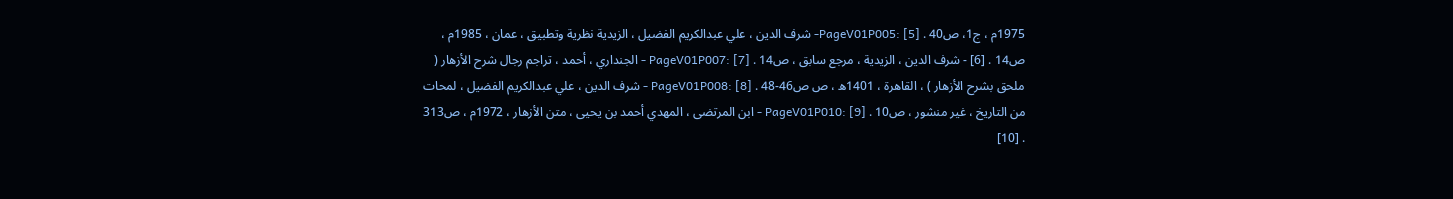1975م ، ج1، ص40 . PageV01P005: [5]- شرف الدين ، علي عبدالكريم الفضيل ، الزيدية نظرية وتطبيق ، عمان ، 1985م ، ص14 . [6] - شرف الدين ، الزيدية ، مرجع سابق ، ص14 . PageV01P007: [7] - الجنداري ، أحمد ، تراجم رجال شرح الأزهار ( ملحق بشرح الأزهار ) ، القاهرة ، 1401ه ، ص ص46-48 . PageV01P008: [8] - شرف الدين ، علي عبدالكريم الفضيل ، لمحات من التاريخ ، غير منشور ، ص10 . PageV01P010: [9] - ابن المرتضى ، المهدي أحمد بن يحيى ، متن الأزهار ، 1972م ، ص313 . [10]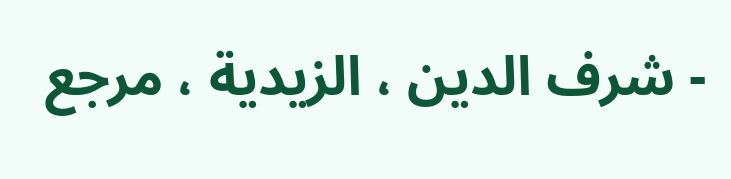- شرف الدين ، الزيدية ، مرجع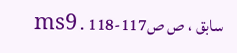سابق ، ص ص117-118 . ms9